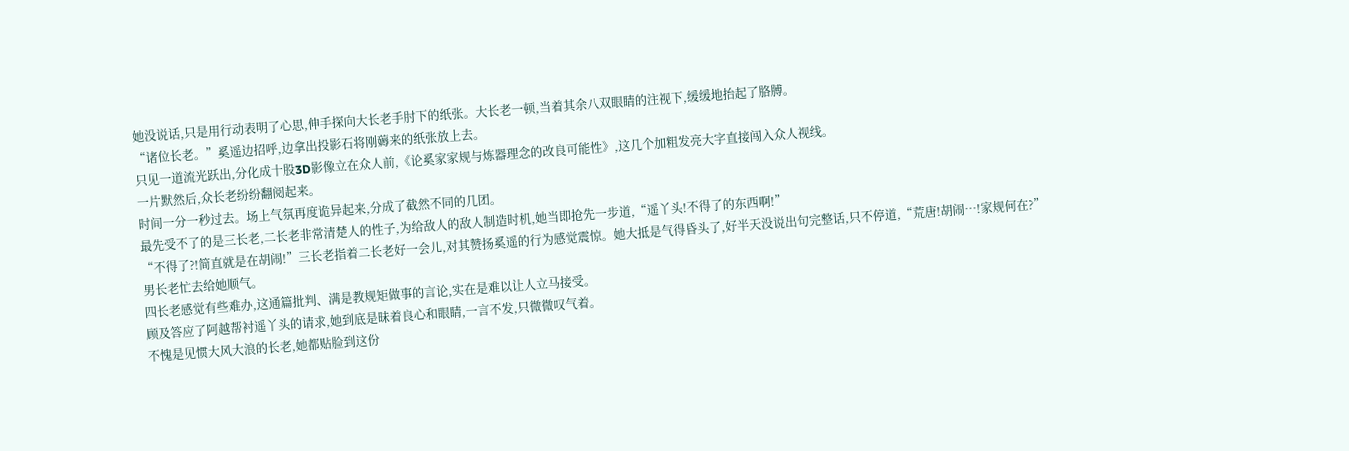她没说话,只是用行动表明了心思,伸手探向大长老手肘下的纸张。大长老一顿,当着其余八双眼睛的注视下,缓缓地抬起了胳膊。
“诸位长老。”奚遥边招呼,边拿出投影石将刚薅来的纸张放上去。
只见一道流光跃出,分化成十股3D影像立在众人前,《论奚家家规与炼器理念的改良可能性》,这几个加粗发亮大字直接闯入众人视线。
一片默然后,众长老纷纷翻阅起来。
时间一分一秒过去。场上气氛再度诡异起来,分成了截然不同的几团。
最先受不了的是三长老,二长老非常清楚人的性子,为给敌人的敌人制造时机,她当即抢先一步道,“遥丫头!不得了的东西啊!”
“不得了?!简直就是在胡闹!”三长老指着二长老好一会儿,对其赞扬奚遥的行为感觉震惊。她大抵是气得昏头了,好半天没说出句完整话,只不停道,“荒唐!胡闹…!家规何在?”
男长老忙去给她顺气。
四长老感觉有些难办,这通篇批判、满是教规矩做事的言论,实在是难以让人立马接受。
顾及答应了阿越帮衬遥丫头的请求,她到底是昧着良心和眼睛,一言不发,只微微叹气着。
不愧是见惯大风大浪的长老,她都贴脸到这份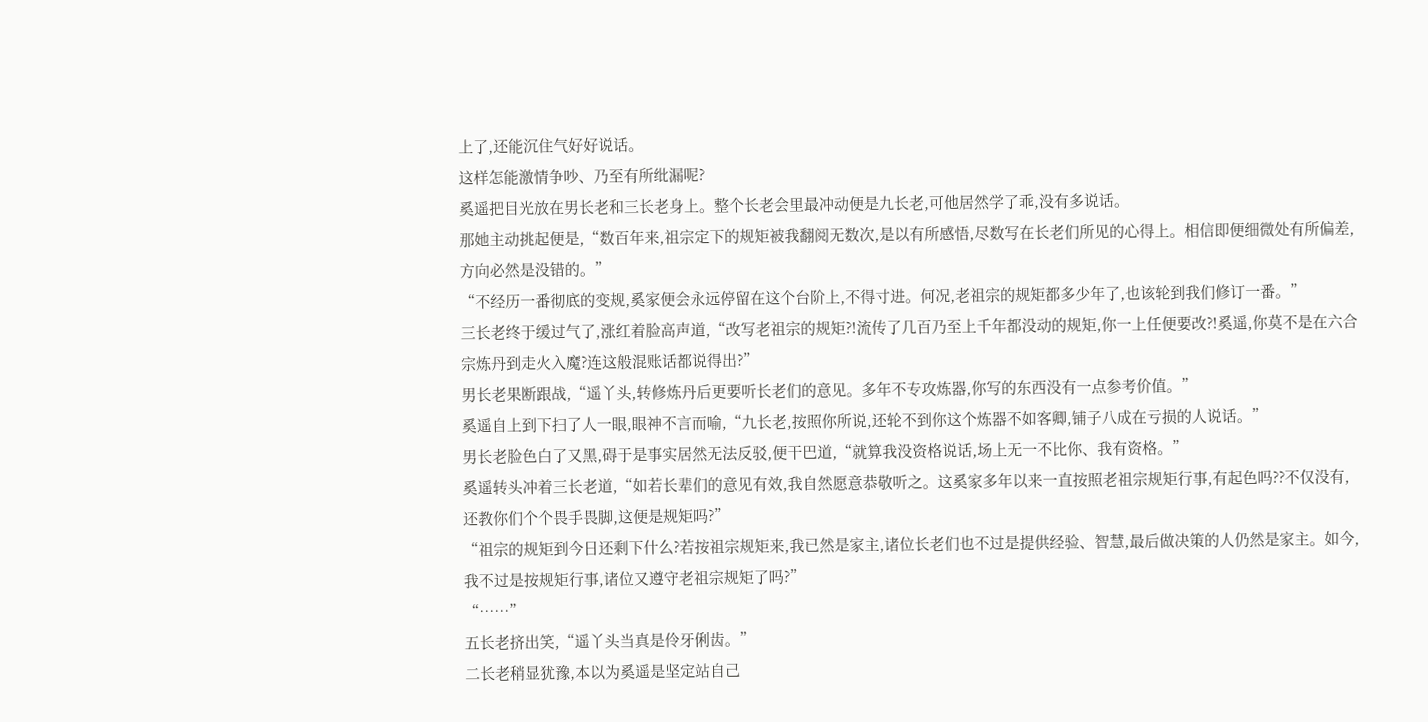上了,还能沉住气好好说话。
这样怎能激情争吵、乃至有所纰漏呢?
奚遥把目光放在男长老和三长老身上。整个长老会里最冲动便是九长老,可他居然学了乖,没有多说话。
那她主动挑起便是,“数百年来,祖宗定下的规矩被我翻阅无数次,是以有所感悟,尽数写在长老们所见的心得上。相信即便细微处有所偏差,方向必然是没错的。”
“不经历一番彻底的变规,奚家便会永远停留在这个台阶上,不得寸进。何况,老祖宗的规矩都多少年了,也该轮到我们修订一番。”
三长老终于缓过气了,涨红着脸高声道,“改写老祖宗的规矩?!流传了几百乃至上千年都没动的规矩,你一上任便要改?!奚遥,你莫不是在六合宗炼丹到走火入魔?连这般混账话都说得出?”
男长老果断跟战,“遥丫头,转修炼丹后更要听长老们的意见。多年不专攻炼器,你写的东西没有一点参考价值。”
奚遥自上到下扫了人一眼,眼神不言而喻,“九长老,按照你所说,还轮不到你这个炼器不如客卿,铺子八成在亏损的人说话。”
男长老脸色白了又黑,碍于是事实居然无法反驳,便干巴道,“就算我没资格说话,场上无一不比你、我有资格。”
奚遥转头冲着三长老道,“如若长辈们的意见有效,我自然愿意恭敬听之。这奚家多年以来一直按照老祖宗规矩行事,有起色吗??不仅没有,还教你们个个畏手畏脚,这便是规矩吗?”
“祖宗的规矩到今日还剩下什么?若按祖宗规矩来,我已然是家主,诸位长老们也不过是提供经验、智慧,最后做决策的人仍然是家主。如今,我不过是按规矩行事,诸位又遵守老祖宗规矩了吗?”
“……”
五长老挤出笑,“遥丫头当真是伶牙俐齿。”
二长老稍显犹豫,本以为奚遥是坚定站自己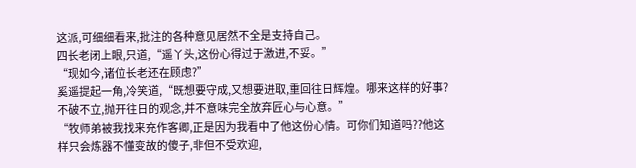这派,可细细看来,批注的各种意见居然不全是支持自己。
四长老闭上眼,只道,“遥丫头,这份心得过于激进,不妥。”
“现如今,诸位长老还在顾虑?”
奚遥提起一角,冷笑道,“既想要守成,又想要进取,重回往日辉煌。哪来这样的好事?不破不立,抛开往日的观念,并不意味完全放弃匠心与心意。”
“牧师弟被我找来充作客卿,正是因为我看中了他这份心情。可你们知道吗??他这样只会炼器不懂变故的傻子,非但不受欢迎,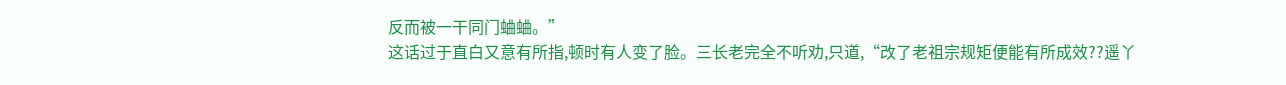反而被一干同门蛐蛐。”
这话过于直白又意有所指,顿时有人变了脸。三长老完全不听劝,只道,“改了老祖宗规矩便能有所成效??遥丫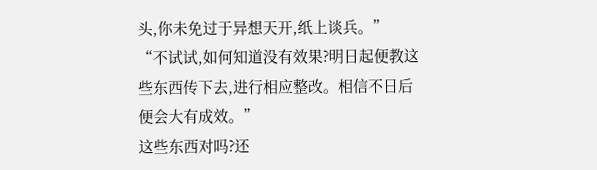头,你未免过于异想天开,纸上谈兵。”
“不试试,如何知道没有效果?明日起便教这些东西传下去,进行相应整改。相信不日后便会大有成效。”
这些东西对吗?还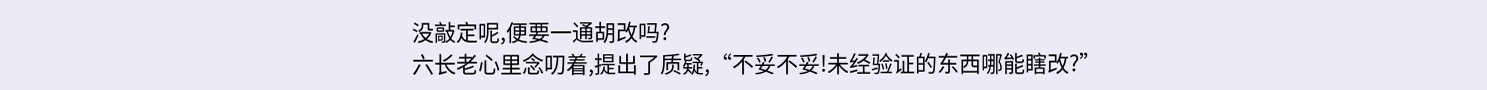没敲定呢,便要一通胡改吗?
六长老心里念叨着,提出了质疑,“不妥不妥!未经验证的东西哪能瞎改?”